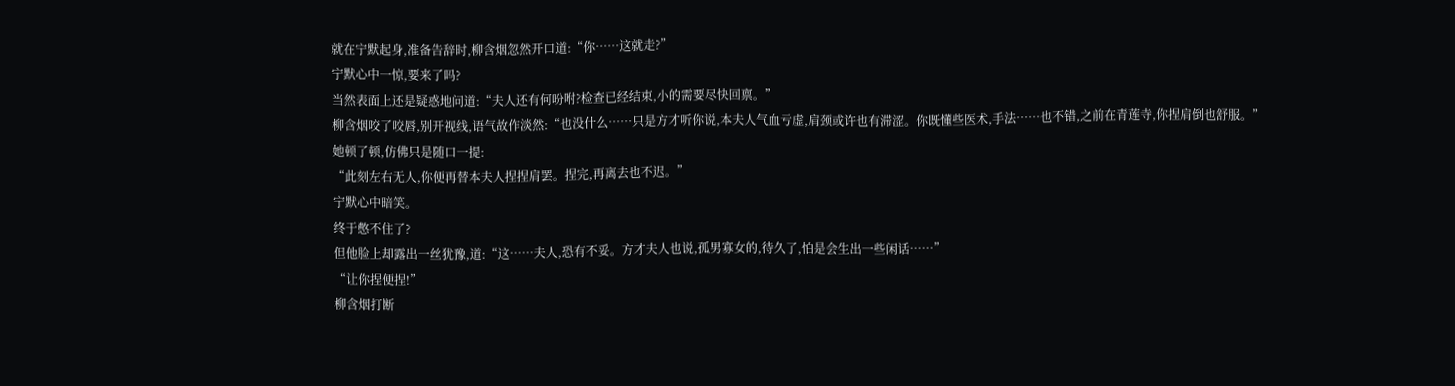就在宁默起身,准备告辞时,柳含烟忽然开口道:“你……这就走?”
宁默心中一惊,要来了吗?
当然表面上还是疑惑地问道:“夫人还有何吩咐?检查已经结束,小的需要尽快回禀。”
柳含烟咬了咬唇,别开视线,语气故作淡然:“也没什么……只是方才听你说,本夫人气血亏虚,肩颈或许也有滞涩。你既懂些医术,手法……也不错,之前在青莲寺,你捏肩倒也舒服。”
她顿了顿,仿佛只是随口一提:
“此刻左右无人,你便再替本夫人捏捏肩罢。捏完,再离去也不迟。”
宁默心中暗笑。
终于憋不住了?
但他脸上却露出一丝犹豫,道:“这……夫人,恐有不妥。方才夫人也说,孤男寡女的,待久了,怕是会生出一些闲话……”
“让你捏便捏!”
柳含烟打断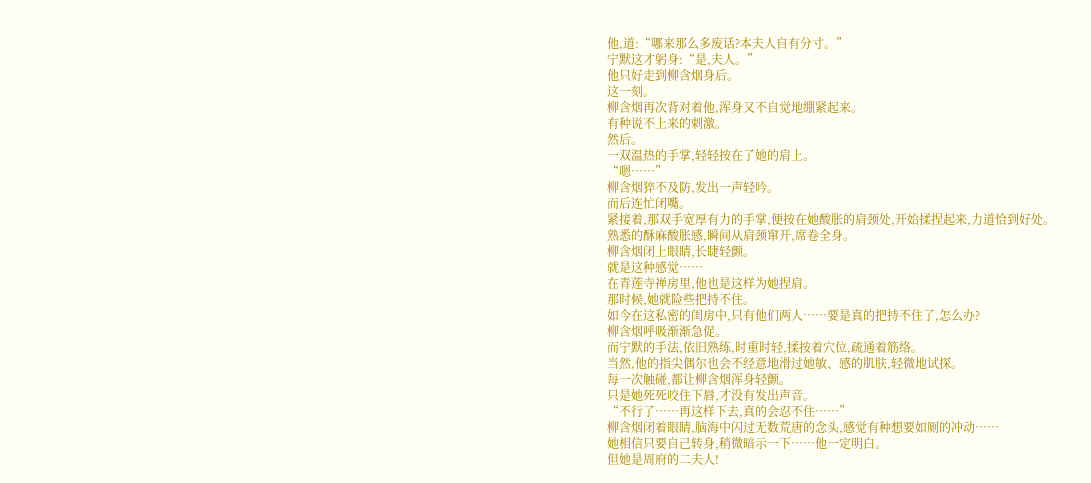他,道:“哪来那么多废话?本夫人自有分寸。”
宁默这才躬身:“是,夫人。”
他只好走到柳含烟身后。
这一刻。
柳含烟再次背对着他,浑身又不自觉地绷紧起来。
有种说不上来的刺激。
然后。
一双温热的手掌,轻轻按在了她的肩上。
“嗯……”
柳含烟猝不及防,发出一声轻吟。
而后连忙闭嘴。
紧接着,那双手宽厚有力的手掌,便按在她酸胀的肩颈处,开始揉捏起来,力道恰到好处。
熟悉的酥麻酸胀感,瞬间从肩颈窜开,席卷全身。
柳含烟闭上眼睛,长睫轻颤。
就是这种感觉……
在青莲寺禅房里,他也是这样为她捏肩。
那时候,她就险些把持不住。
如今在这私密的闺房中,只有他们两人……要是真的把持不住了,怎么办?
柳含烟呼吸渐渐急促。
而宁默的手法,依旧熟练,时重时轻,揉按着穴位,疏通着筋络。
当然,他的指尖偶尔也会不经意地滑过她敏、感的肌肤,轻微地试探。
每一次触碰,都让柳含烟浑身轻颤。
只是她死死咬住下唇,才没有发出声音。
“不行了……再这样下去,真的会忍不住……”
柳含烟闭着眼睛,脑海中闪过无数荒唐的念头,感觉有种想要如厕的冲动……
她相信只要自己转身,稍微暗示一下……他一定明白。
但她是周府的二夫人!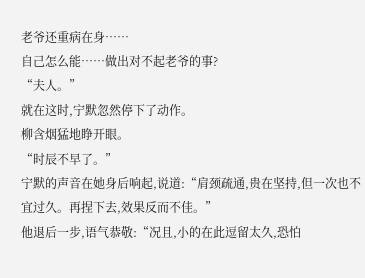老爷还重病在身……
自己怎么能……做出对不起老爷的事?
“夫人。”
就在这时,宁默忽然停下了动作。
柳含烟猛地睁开眼。
“时辰不早了。”
宁默的声音在她身后响起,说道:“肩颈疏通,贵在坚持,但一次也不宜过久。再捏下去,效果反而不佳。”
他退后一步,语气恭敬:“况且,小的在此逗留太久,恐怕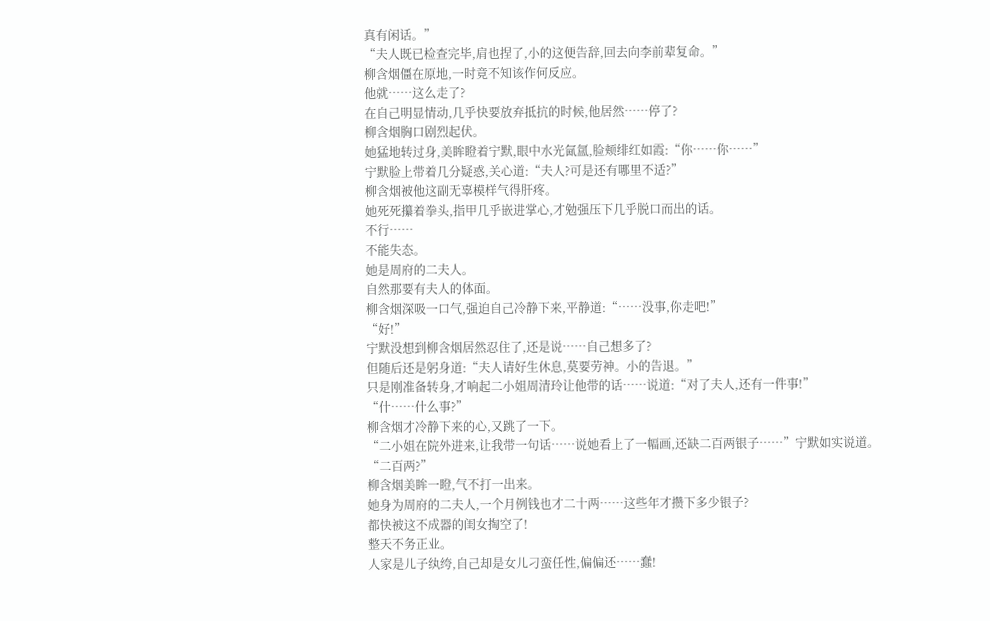真有闲话。”
“夫人既已检查完毕,肩也捏了,小的这便告辞,回去向李前辈复命。”
柳含烟僵在原地,一时竟不知该作何反应。
他就……这么走了?
在自己明显情动,几乎快要放弃抵抗的时候,他居然……停了?
柳含烟胸口剧烈起伏。
她猛地转过身,美眸瞪着宁默,眼中水光氤氲,脸颊绯红如霞:“你……你……”
宁默脸上带着几分疑惑,关心道:“夫人?可是还有哪里不适?”
柳含烟被他这副无辜模样气得肝疼。
她死死攥着拳头,指甲几乎嵌进掌心,才勉强压下几乎脱口而出的话。
不行……
不能失态。
她是周府的二夫人。
自然那要有夫人的体面。
柳含烟深吸一口气,强迫自己冷静下来,平静道:“……没事,你走吧!”
“好!”
宁默没想到柳含烟居然忍住了,还是说……自己想多了?
但随后还是躬身道:“夫人请好生休息,莫要劳神。小的告退。”
只是刚准备转身,才响起二小姐周清玲让他带的话……说道:“对了夫人,还有一件事!”
“什……什么事?”
柳含烟才冷静下来的心,又跳了一下。
“二小姐在院外进来,让我带一句话……说她看上了一幅画,还缺二百两银子……”宁默如实说道。
“二百两?”
柳含烟美眸一瞪,气不打一出来。
她身为周府的二夫人,一个月例钱也才二十两……这些年才攒下多少银子?
都快被这不成器的闺女掏空了!
整天不务正业。
人家是儿子纨绔,自己却是女儿刁蛮任性,偏偏还……蠢!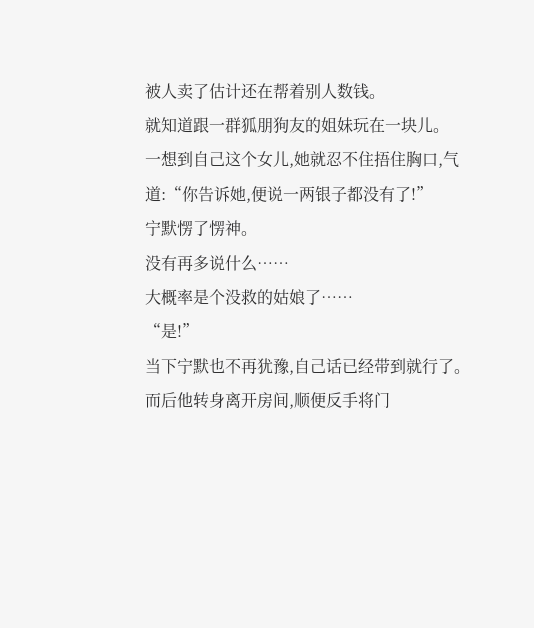被人卖了估计还在帮着别人数钱。
就知道跟一群狐朋狗友的姐妹玩在一块儿。
一想到自己这个女儿,她就忍不住捂住胸口,气道:“你告诉她,便说一两银子都没有了!”
宁默愣了愣神。
没有再多说什么……
大概率是个没救的姑娘了……
“是!”
当下宁默也不再犹豫,自己话已经带到就行了。
而后他转身离开房间,顺便反手将门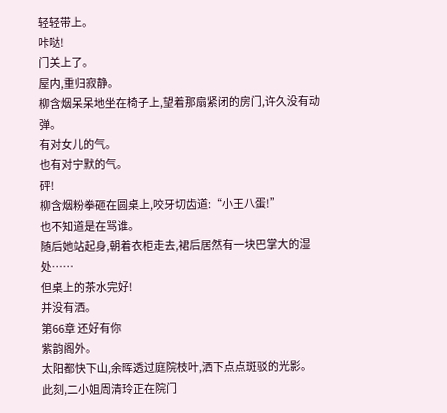轻轻带上。
咔哒!
门关上了。
屋内,重归寂静。
柳含烟呆呆地坐在椅子上,望着那扇紧闭的房门,许久没有动弹。
有对女儿的气。
也有对宁默的气。
砰!
柳含烟粉拳砸在圆桌上,咬牙切齿道:“小王八蛋!”
也不知道是在骂谁。
随后她站起身,朝着衣柜走去,裙后居然有一块巴掌大的湿处……
但桌上的茶水完好!
并没有洒。
第66章 还好有你
紫韵阁外。
太阳都快下山,余晖透过庭院枝叶,洒下点点斑驳的光影。
此刻,二小姐周清玲正在院门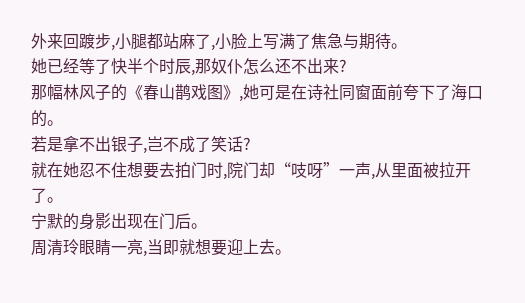外来回踱步,小腿都站麻了,小脸上写满了焦急与期待。
她已经等了快半个时辰,那奴仆怎么还不出来?
那幅林风子的《春山鹊戏图》,她可是在诗社同窗面前夸下了海口的。
若是拿不出银子,岂不成了笑话?
就在她忍不住想要去拍门时,院门却“吱呀”一声,从里面被拉开了。
宁默的身影出现在门后。
周清玲眼睛一亮,当即就想要迎上去。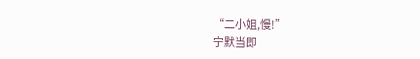“二小姐,慢!”
宁默当即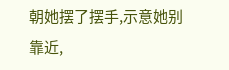朝她摆了摆手,示意她别靠近,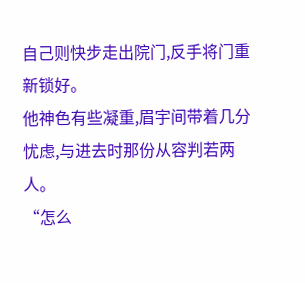自己则快步走出院门,反手将门重新锁好。
他神色有些凝重,眉宇间带着几分忧虑,与进去时那份从容判若两人。
“怎么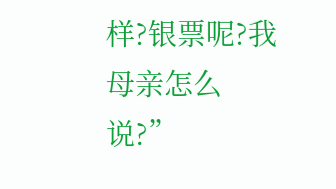样?银票呢?我母亲怎么说?”